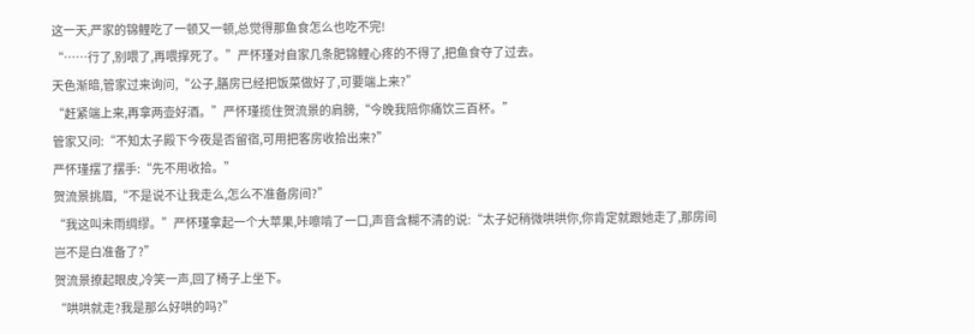这一天,严家的锦鲤吃了一顿又一顿,总觉得那鱼食怎么也吃不完!
“……行了,别喂了,再喂撑死了。”严怀瑾对自家几条肥锦鲤心疼的不得了,把鱼食夺了过去。
天色渐暗,管家过来询问,“公子,膳房已经把饭菜做好了,可要端上来?”
“赶紧端上来,再拿两壶好酒。”严怀瑾揽住贺流景的肩膀,“今晚我陪你痛饮三百杯。”
管家又问:“不知太子殿下今夜是否留宿,可用把客房收拾出来?”
严怀瑾摆了摆手:“先不用收拾。”
贺流景挑眉,“不是说不让我走么,怎么不准备房间?”
“我这叫未雨绸缪。”严怀瑾拿起一个大苹果,咔嚓啃了一口,声音含糊不清的说:“太子妃稍微哄哄你,你肯定就跟她走了,那房间岂不是白准备了?”
贺流景撩起眼皮,冷笑一声,回了椅子上坐下。
“哄哄就走?我是那么好哄的吗?”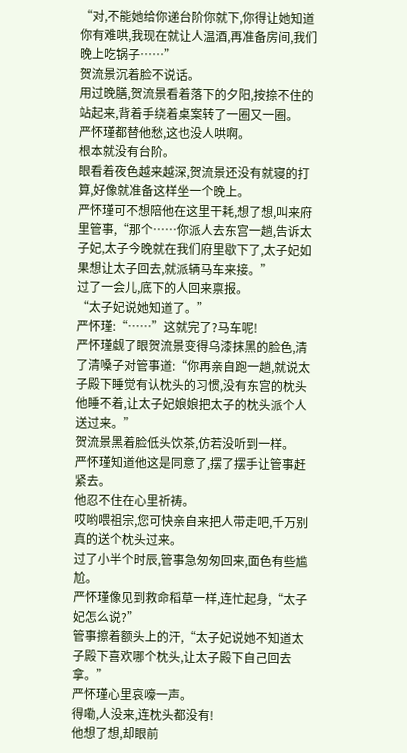“对,不能她给你递台阶你就下,你得让她知道你有难哄,我现在就让人温酒,再准备房间,我们晚上吃锅子……”
贺流景沉着脸不说话。
用过晚膳,贺流景看着落下的夕阳,按捺不住的站起来,背着手绕着桌案转了一圈又一圈。
严怀瑾都替他愁,这也没人哄啊。
根本就没有台阶。
眼看着夜色越来越深,贺流景还没有就寝的打算,好像就准备这样坐一个晚上。
严怀瑾可不想陪他在这里干耗,想了想,叫来府里管事,“那个……你派人去东宫一趟,告诉太子妃,太子今晚就在我们府里歇下了,太子妃如果想让太子回去,就派辆马车来接。”
过了一会儿,底下的人回来禀报。
“太子妃说她知道了。”
严怀瑾:“……”这就完了?马车呢!
严怀瑾觑了眼贺流景变得乌漆抹黑的脸色,清了清嗓子对管事道:“你再亲自跑一趟,就说太子殿下睡觉有认枕头的习惯,没有东宫的枕头他睡不着,让太子妃娘娘把太子的枕头派个人送过来。”
贺流景黑着脸低头饮茶,仿若没听到一样。
严怀瑾知道他这是同意了,摆了摆手让管事赶紧去。
他忍不住在心里祈祷。
哎哟喂祖宗,您可快亲自来把人带走吧,千万别真的送个枕头过来。
过了小半个时辰,管事急匆匆回来,面色有些尴尬。
严怀瑾像见到救命稻草一样,连忙起身,“太子妃怎么说?”
管事擦着额头上的汗,“太子妃说她不知道太子殿下喜欢哪个枕头,让太子殿下自己回去拿。”
严怀瑾心里哀嚎一声。
得嘞,人没来,连枕头都没有!
他想了想,却眼前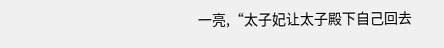一亮,“太子妃让太子殿下自己回去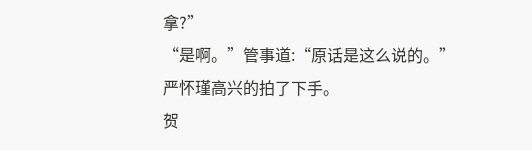拿?”
“是啊。”管事道:“原话是这么说的。”
严怀瑾高兴的拍了下手。
贺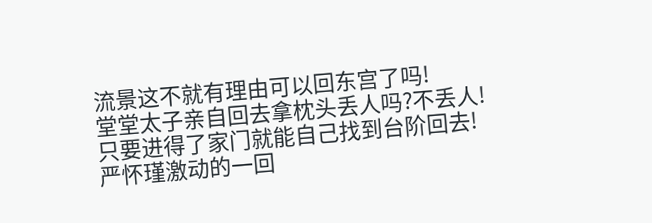流景这不就有理由可以回东宫了吗!
堂堂太子亲自回去拿枕头丢人吗?不丢人!只要进得了家门就能自己找到台阶回去!
严怀瑾激动的一回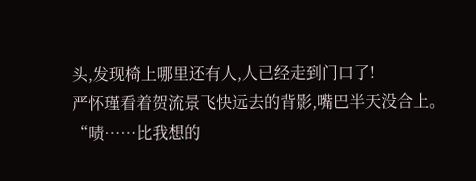头,发现椅上哪里还有人,人已经走到门口了!
严怀瑾看着贺流景飞快远去的背影,嘴巴半天没合上。
“啧……比我想的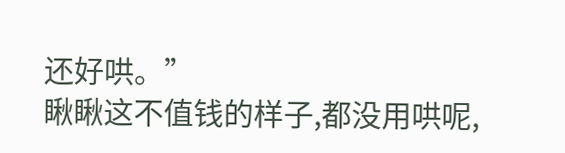还好哄。”
瞅瞅这不值钱的样子,都没用哄呢,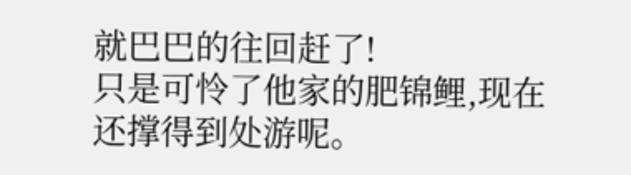就巴巴的往回赶了!
只是可怜了他家的肥锦鲤,现在还撑得到处游呢。